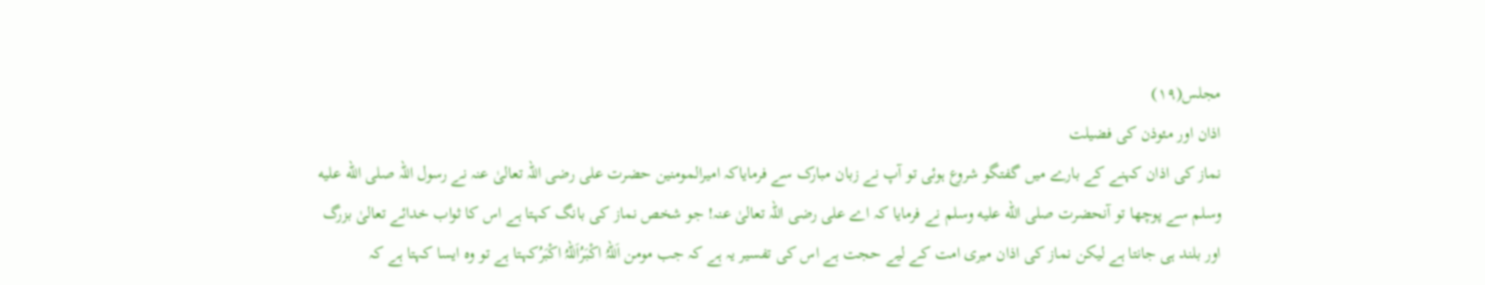مجلس(۱۹)
اذان اور مئوذن کی فضیلت
نماز کی اذان کہنے کے بارے میں گفتگو شروع ہوئی تو آپ نے زبان مبارک سے فرمایاکہ امیرالمومنین حضرت علی رضی اللہ تعالیٰ عنہ نے رسول اللہ صلى الله عليه وسلم سے پوچھا تو آنحضرت صلى الله عليه وسلم نے فرمایا کہ اے علی رضی اللہ تعالیٰ عنہ! جو شخص نماز کی بانگ کہتا ہے اس کا ثواب خدائے تعالیٰ بزرگ اور بلند ہی جانتا ہے لیکن نماز کی اذان میری امت کے لیے حجت ہے اس کی تفسیر یہ ہے کہ جب مومن اَللہُ اکْبَرُاَللہُ اکْبَرُکہتا ہے تو وہ ایسا کہتا ہے کہ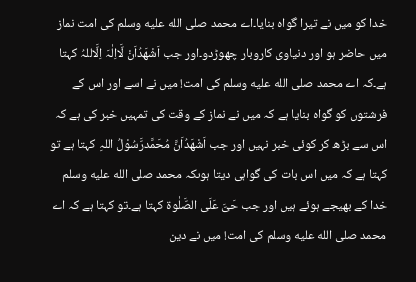خدا کو میں نے تیرا گواہ بنایا۔اے محمد صلى الله عليه وسلم کی امت نماز میں حاضر ہو اور دنیاوی کاروبار چھوڑدو۔اور جب اَشْھَدُاَنْ لَّااِلٰہَ اِلَّاللہُ کہتا ہے۔کہ اے محمد صلى الله عليه وسلم کی امت! میں نے اسے اور اس کے فرشتوں کو گواہ بنایا ہے کہ میں نے نماز کے وقت کی تمہیں خبر کی ہے کہ اس سے بڑھ کر کوئی خبر نہیں اور جب اَشْھَدُاَنَّ مُحَمَّدرَّسُوْلُ اللہِ کہتا ہے تو کہتا ہے کہ میں اس بات کی گواہی دیتا ہوںکہ محمد صلى الله عليه وسلم خدا کے بھیجے ہوئے ہیں اور جب حَیَّ عَلَی الصَّلٰوۃ کہتا ہے۔تو کہتا ہے کہ اے محمد صلى الله عليه وسلم کی امت! میں نے دین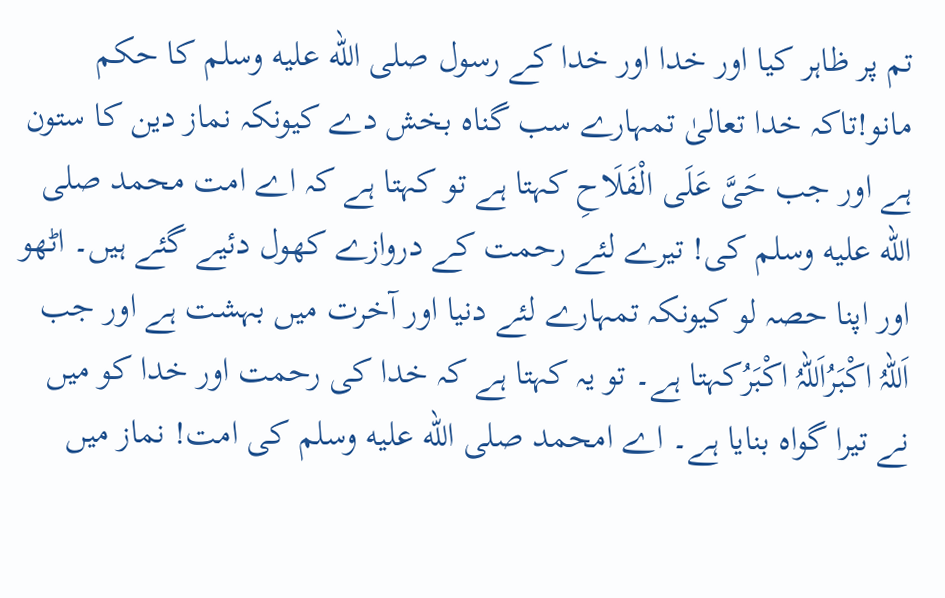تم پر ظاہر کیا اور خدا اور خدا کے رسول صلى الله عليه وسلم کا حکم مانو!تاکہ خدا تعالیٰ تمہارے سب گناہ بخش دے کیونکہ نماز دین کا ستون ہے اور جب حَیَّ عَلَی الْفَلَاحِ کہتا ہے تو کہتا ہے کہ اے امت محمد صلى الله عليه وسلم کی! تیرے لئے رحمت کے دروازے کھول دئیے گئے ہیں۔ اٹھو اور اپنا حصہ لو کیونکہ تمہارے لئے دنیا اور آخرت میں بہشت ہے اور جب اَللہُ اکْبَرُاَللہُ اکْبَرُکہتا ہے۔ تو یہ کہتا ہے کہ خدا کی رحمت اور خدا کو میں نے تیرا گواہ بنایا ہے۔ اے امحمد صلى الله عليه وسلم کی امت! نماز میں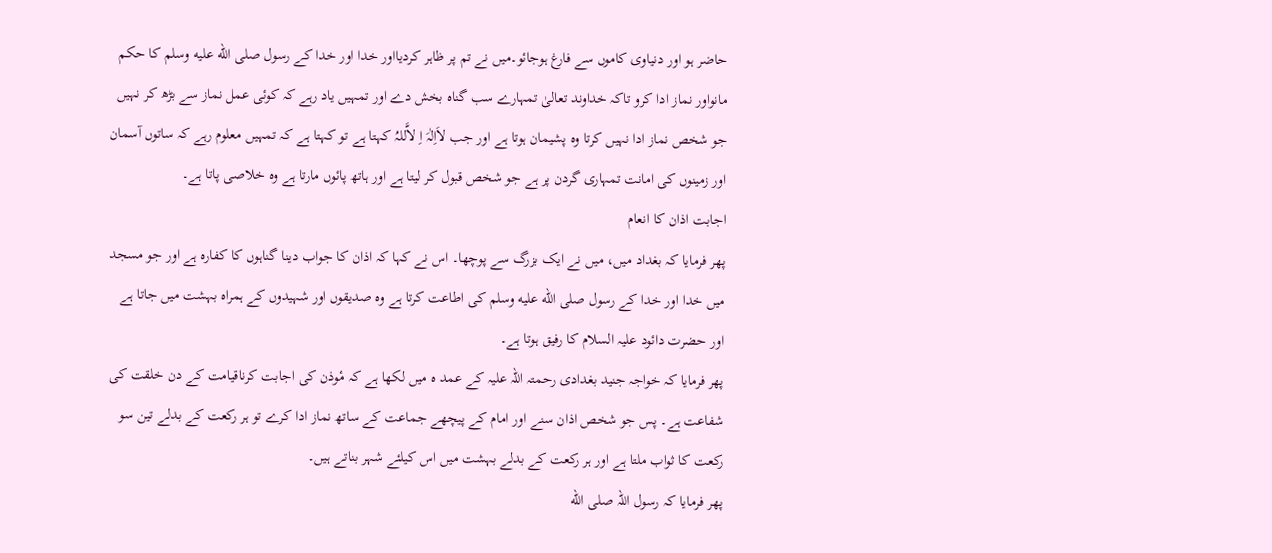حاضر ہو اور دنیاوی کاموں سے فارغ ہوجائو۔میں نے تم پر ظاہر کردیااور خدا اور خدا کے رسول صلى الله عليه وسلم کا حکم مانواور نماز ادا کرو تاکہ خداوند تعالیٰ تمہارے سب گناہ بخش دے اور تمہیں یاد رہے کہ کوئی عمل نماز سے بڑھ کر نہیں جو شخص نماز ادا نہیں کرتا وہ پشیمان ہوتا ہے اور جب لاَاِلٰہَ اِ لاَّللہُ کہتا ہے تو کہتا ہے کہ تمہیں معلوم رہے کہ ساتوں آسمان اور زمینوں کی امانت تمہاری گردن پر ہے جو شخص قبول کر لیتا ہے اور ہاتھ پائوں مارتا ہے وہ خلاصی پاتا ہے۔
اجابت اذان کا انعام
پھر فرمایا کہ بغداد میں، میں نے ایک بزرگ سے پوچھا۔ اس نے کہا کہ اذان کا جواب دینا گناہوں کا کفارہ ہے اور جو مسجد میں خدا اور خدا کے رسول صلى الله عليه وسلم کی اطاعت کرتا ہے وہ صدیقوں اور شہیدوں کے ہمراہ بہشت میں جاتا ہے اور حضرت دائود علیہ السلام کا رفیق ہوتا ہے۔
پھر فرمایا کہ خواجہ جنید بغدادی رحمتہ اللہ علیہ کے عمد ہ میں لکھا ہے کہ مٔوذن کی اجابت کرناقیامت کے دن خلقت کی شفاعت ہے۔ پس جو شخص اذان سنے اور امام کے پیچھے جماعت کے ساتھ نماز ادا کرے تو ہر رکعت کے بدلے تین سو رکعت کا ثواب ملتا ہے اور ہر رکعت کے بدلے بہشت میں اس کیلئے شہر بناتے ہیں۔
پھر فرمایا کہ رسول اللہ صلى الله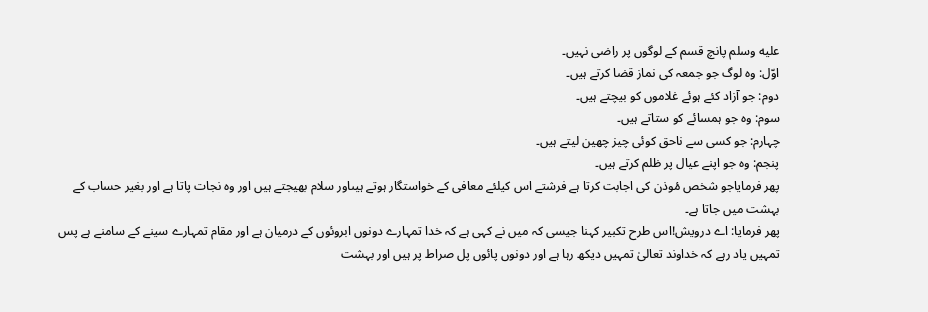عليه وسلم پانچ قسم کے لوگوں پر راضی نہیں۔
اوّل: وہ لوگ جو جمعہ کی نماز قضا کرتے ہیں۔
دوم: جو آزاد کئے ہوئے غلاموں کو بیچتے ہیں۔
سوم: وہ جو ہمسائے کو ستاتے ہیں۔
چہارم: جو کسی سے ناحق کوئی چیز چھین لیتے ہیں۔
پنجم: وہ جو اپنے عیال پر ظلم کرتے ہیں۔
پھر فرمایاجو شخص مٔوذن کی اجابت کرتا ہے فرشتے اس کیلئے معافی کے خواستگار ہوتے ہیںاور سلام بھیجتے ہیں اور وہ نجات پاتا ہے اور بغیر حساب کے بہشت میں جاتا ہے۔
پھر فرمایا: اے درویش!اس طرح تکبیر کہنا جیسی کہ میں نے کہی ہے کہ خدا تمہارے دونوں ابروئوں کے درمیان ہے اور مقام تمہارے سینے کے سامنے ہے پس تمہیں یاد رہے کہ خداوند تعالیٰ تمہیں دیکھ رہا ہے اور دونوں پائوں پل صراط پر ہیں اور بہشت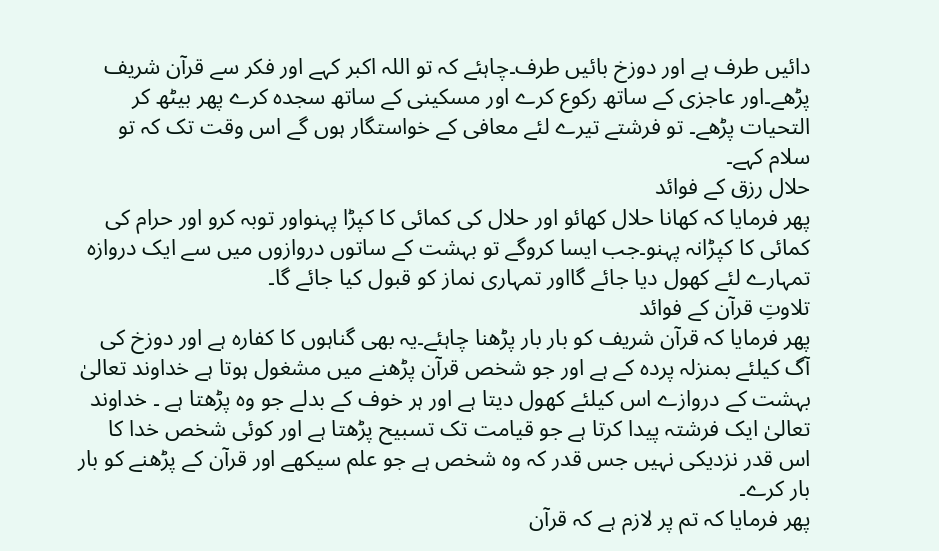دائیں طرف ہے اور دوزخ بائیں طرف۔چاہئے کہ تو اللہ اکبر کہے اور فکر سے قرآن شریف پڑھے۔اور عاجزی کے ساتھ رکوع کرے اور مسکینی کے ساتھ سجدہ کرے پھر بیٹھ کر التحیات پڑھے۔ تو فرشتے تیرے لئے معافی کے خواستگار ہوں گے اس وقت تک کہ تو سلام کہے۔
حلال رزق کے فوائد
پھر فرمایا کہ کھانا حلال کھائو اور حلال کی کمائی کا کپڑا پہنواور توبہ کرو اور حرام کی کمائی کا کپڑانہ پہنو۔جب ایسا کروگے تو بہشت کے ساتوں دروازوں میں سے ایک دروازہ تمہارے لئے کھول دیا جائے گااور تمہاری نماز کو قبول کیا جائے گا۔
تلاوتِ قرآن کے فوائد
پھر فرمایا کہ قرآن شریف کو بار بار پڑھنا چاہئے۔یہ بھی گناہوں کا کفارہ ہے اور دوزخ کی آگ کیلئے بمنزلہ پردہ کے ہے اور جو شخص قرآن پڑھنے میں مشغول ہوتا ہے خداوند تعالیٰ بہشت کے دروازے اس کیلئے کھول دیتا ہے اور ہر خوف کے بدلے جو وہ پڑھتا ہے ۔ خداوند تعالیٰ ایک فرشتہ پیدا کرتا ہے جو قیامت تک تسبیح پڑھتا ہے اور کوئی شخص خدا کا اس قدر نزدیکی نہیں جس قدر کہ وہ شخص ہے جو علم سیکھے اور قرآن کے پڑھنے کو بار بار کرے۔
پھر فرمایا کہ تم پر لازم ہے کہ قرآن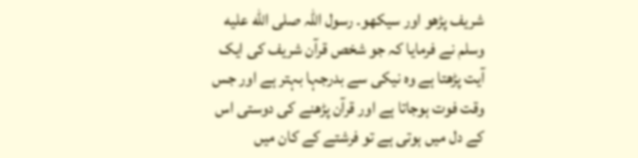شریف پڑھو اور سیکھو۔ رسول اللہ صلى الله عليه وسلم نے فرمایا کہ جو شخص قرآن شریف کی ایک آیت پڑھتا ہے وہ نیکی سے بدرجہا بہتر ہے اور جس وقت فوت ہوجاتا ہے اور قرآن پڑھنے کی دوستی اس کے دل میں ہوتی ہے تو فرشتے کے کان میں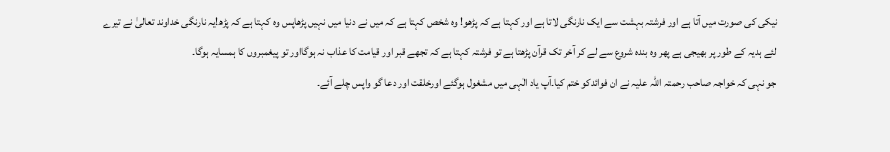نیکی کی صورت میں آتا ہے اور فرشتہ بہشت سے ایک نارنگی لاتا ہے اور کہتا ہے کہ پڑھو! وہ شخص کہتا ہے کہ میں نے دنیا میں نہیں پڑھاپس وہ کہتا ہے کہ پڑھ!یہ نارنگی خداوند تعالیٰ نے تیرے لئے ہدیہ کے طور پر بھیجی ہے پھر وہ بندہ شروع سے لے کر آخر تک قرآن پڑھتا ہے تو فرشتہ کہتا ہے کہ تجھے قبر اور قیامت کا عذاب نہ ہوگااور تو پیغمبروں کا ہمسایہ ہوگا۔
جو نہی کہ خواجہ صاحب رحمتہ اللہ علیہ نے ان فوائدکو ختم کیا۔آپ یاد الٰہی میں مشغول ہوگئے اورخلقت اور دعا گو واپس چلے آئے۔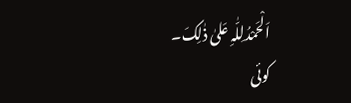اَلْحَمْدُلِلّٰہِ عَلیٰ ذٰلِکَ۔
کوئی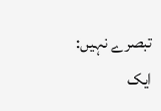تبصرے نہیں:
ایک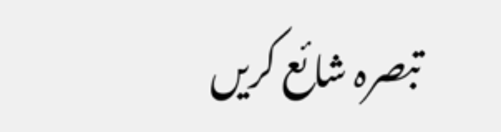تبصرہ شائع کریں